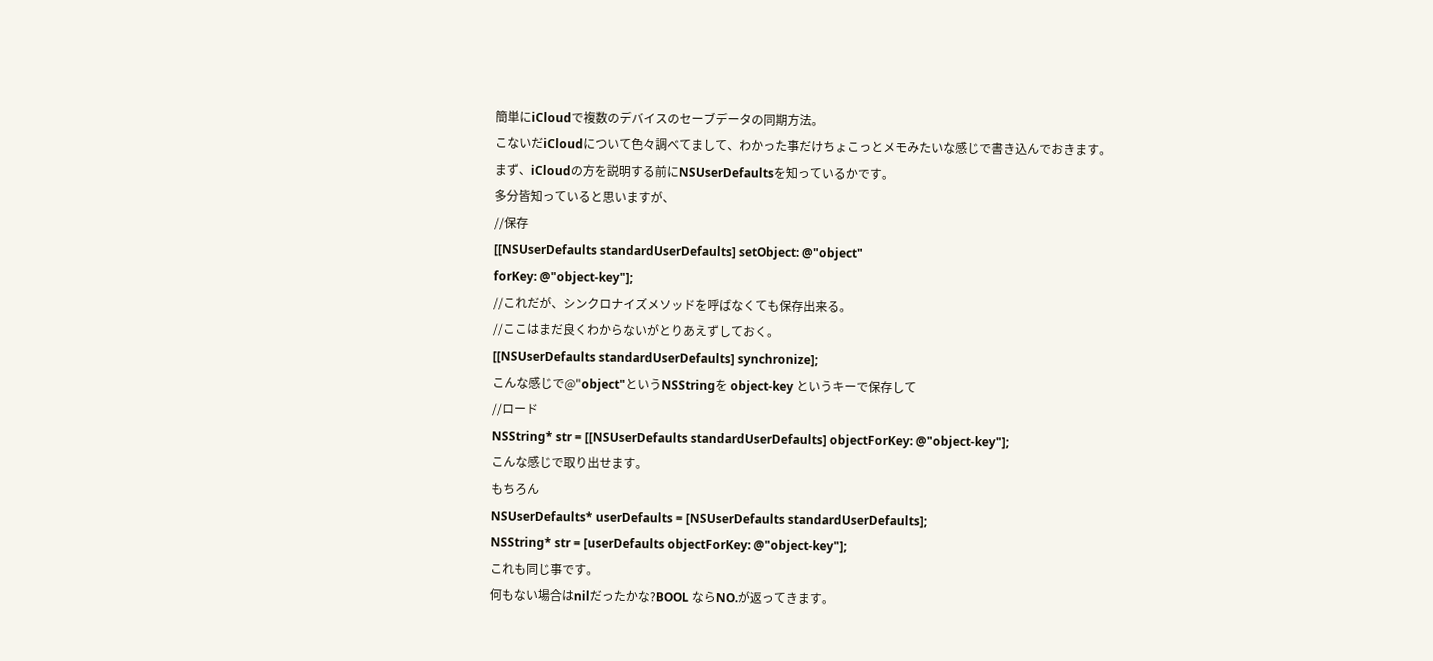簡単にiCloudで複数のデバイスのセーブデータの同期方法。
こないだiCloudについて色々調べてまして、わかった事だけちょこっとメモみたいな感じで書き込んでおきます。
まず、iCloudの方を説明する前にNSUserDefaultsを知っているかです。
多分皆知っていると思いますが、
//保存
[[NSUserDefaults standardUserDefaults] setObject: @"object"
forKey: @"object-key"];
//これだが、シンクロナイズメソッドを呼ばなくても保存出来る。
//ここはまだ良くわからないがとりあえずしておく。
[[NSUserDefaults standardUserDefaults] synchronize];
こんな感じで@"object"というNSStringを object-key というキーで保存して
//ロード
NSString* str = [[NSUserDefaults standardUserDefaults] objectForKey: @"object-key"];
こんな感じで取り出せます。
もちろん
NSUserDefaults* userDefaults = [NSUserDefaults standardUserDefaults];
NSString* str = [userDefaults objectForKey: @"object-key"];
これも同じ事です。
何もない場合はnilだったかな?BOOL ならNO.が返ってきます。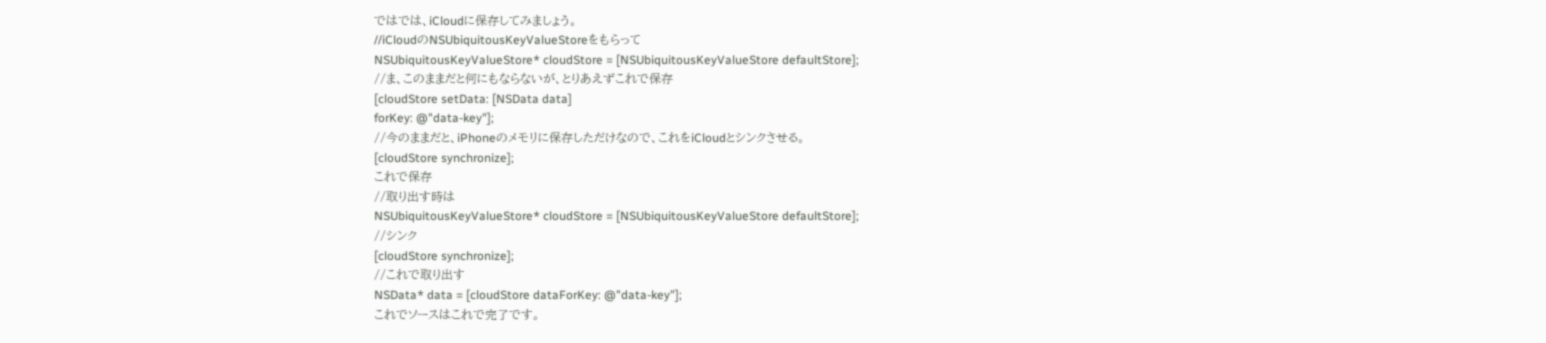ではでは、iCloudに保存してみましょう。
//iCloudのNSUbiquitousKeyValueStoreをもらって
NSUbiquitousKeyValueStore* cloudStore = [NSUbiquitousKeyValueStore defaultStore];
//ま、このままだと何にもならないが、とりあえずこれで保存
[cloudStore setData: [NSData data]
forKey: @"data-key"];
//今のままだと、iPhoneのメモリに保存しただけなので、これをiCloudとシンクさせる。
[cloudStore synchronize];
これで保存
//取り出す時は
NSUbiquitousKeyValueStore* cloudStore = [NSUbiquitousKeyValueStore defaultStore];
//シンク
[cloudStore synchronize];
//これで取り出す
NSData* data = [cloudStore dataForKey: @"data-key"];
これでソースはこれで完了です。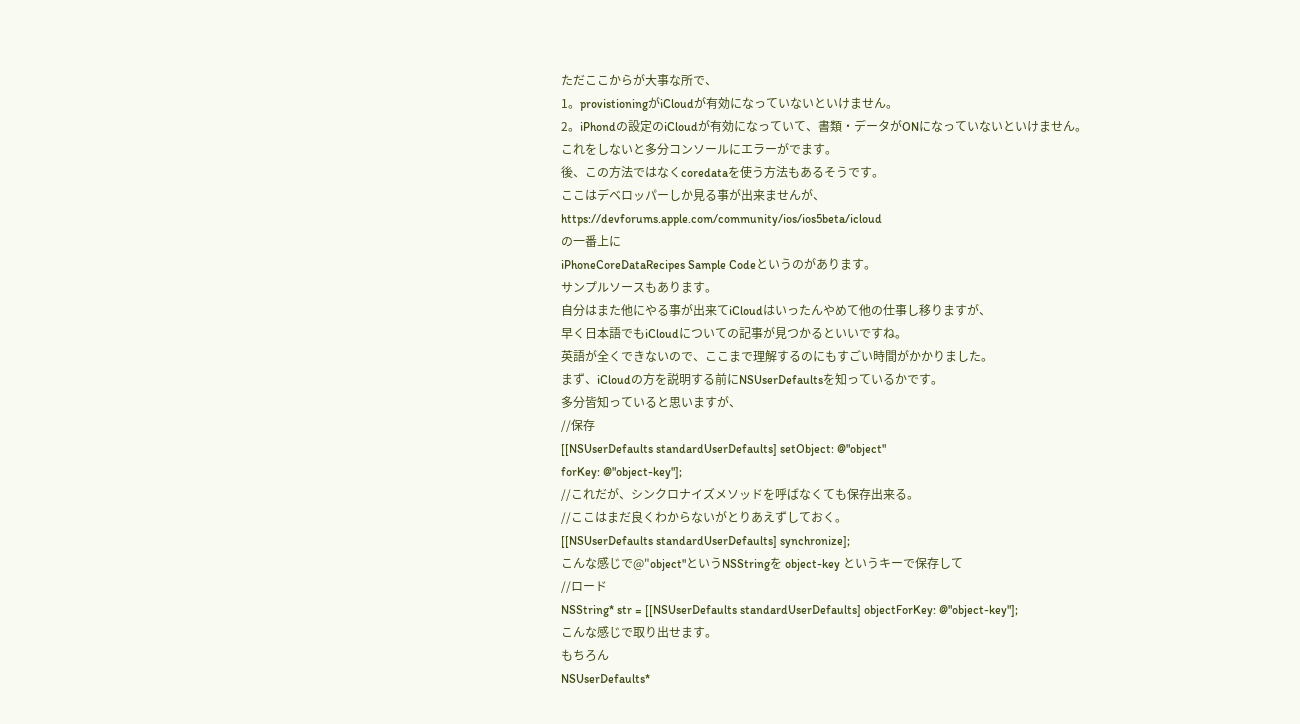ただここからが大事な所で、
1。provistioningがiCloudが有効になっていないといけません。
2。iPhondの設定のiCloudが有効になっていて、書類・データがONになっていないといけません。
これをしないと多分コンソールにエラーがでます。
後、この方法ではなくcoredataを使う方法もあるそうです。
ここはデベロッパーしか見る事が出来ませんが、
https://devforums.apple.com/community/ios/ios5beta/icloud
の一番上に
iPhoneCoreDataRecipes Sample Codeというのがあります。
サンプルソースもあります。
自分はまた他にやる事が出来てiCloudはいったんやめて他の仕事し移りますが、
早く日本語でもiCloudについての記事が見つかるといいですね。
英語が全くできないので、ここまで理解するのにもすごい時間がかかりました。
まず、iCloudの方を説明する前にNSUserDefaultsを知っているかです。
多分皆知っていると思いますが、
//保存
[[NSUserDefaults standardUserDefaults] setObject: @"object"
forKey: @"object-key"];
//これだが、シンクロナイズメソッドを呼ばなくても保存出来る。
//ここはまだ良くわからないがとりあえずしておく。
[[NSUserDefaults standardUserDefaults] synchronize];
こんな感じで@"object"というNSStringを object-key というキーで保存して
//ロード
NSString* str = [[NSUserDefaults standardUserDefaults] objectForKey: @"object-key"];
こんな感じで取り出せます。
もちろん
NSUserDefaults*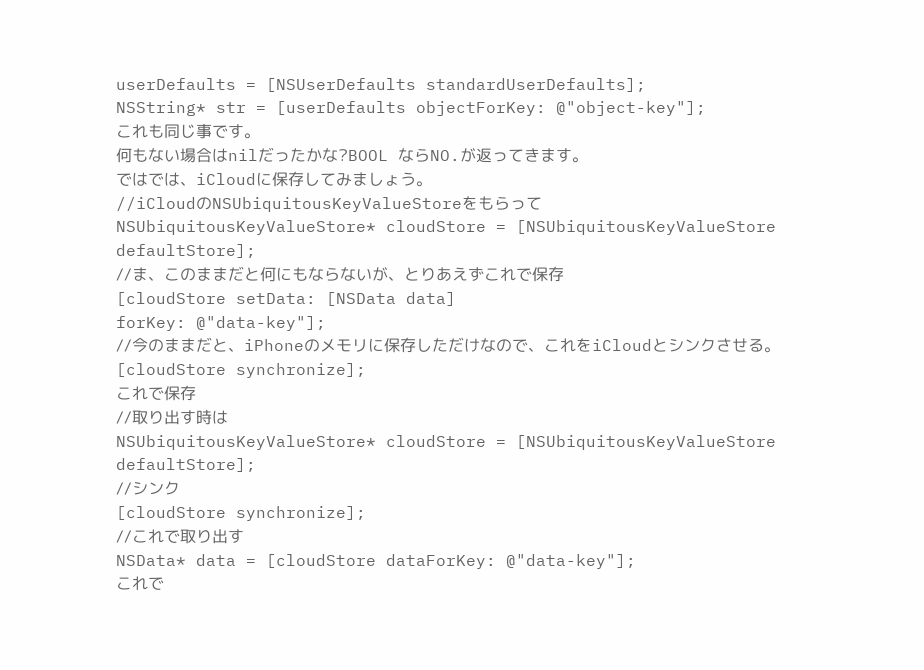userDefaults = [NSUserDefaults standardUserDefaults];
NSString* str = [userDefaults objectForKey: @"object-key"];
これも同じ事です。
何もない場合はnilだったかな?BOOL ならNO.が返ってきます。
ではでは、iCloudに保存してみましょう。
//iCloudのNSUbiquitousKeyValueStoreをもらって
NSUbiquitousKeyValueStore* cloudStore = [NSUbiquitousKeyValueStore defaultStore];
//ま、このままだと何にもならないが、とりあえずこれで保存
[cloudStore setData: [NSData data]
forKey: @"data-key"];
//今のままだと、iPhoneのメモリに保存しただけなので、これをiCloudとシンクさせる。
[cloudStore synchronize];
これで保存
//取り出す時は
NSUbiquitousKeyValueStore* cloudStore = [NSUbiquitousKeyValueStore defaultStore];
//シンク
[cloudStore synchronize];
//これで取り出す
NSData* data = [cloudStore dataForKey: @"data-key"];
これで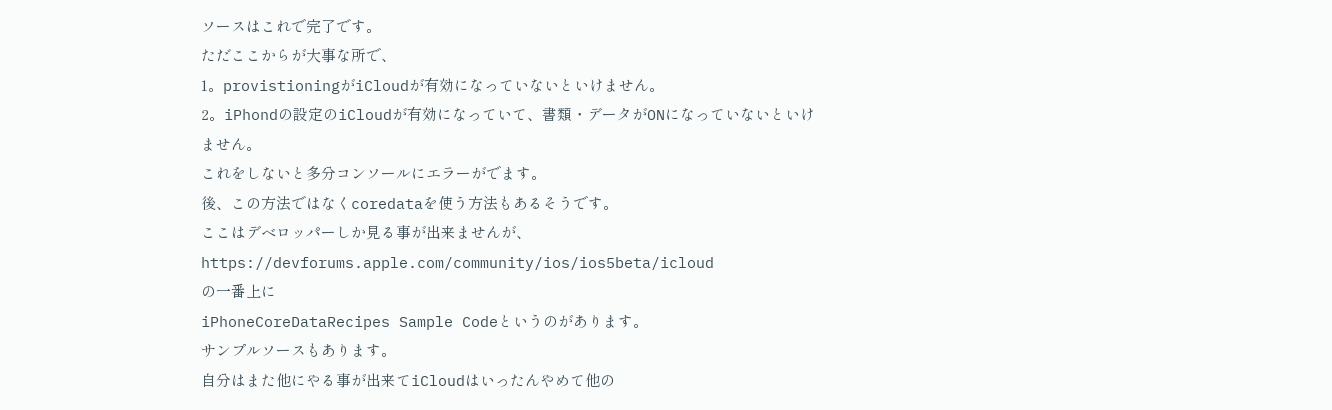ソースはこれで完了です。
ただここからが大事な所で、
1。provistioningがiCloudが有効になっていないといけません。
2。iPhondの設定のiCloudが有効になっていて、書類・データがONになっていないといけません。
これをしないと多分コンソールにエラーがでます。
後、この方法ではなくcoredataを使う方法もあるそうです。
ここはデベロッパーしか見る事が出来ませんが、
https://devforums.apple.com/community/ios/ios5beta/icloud
の一番上に
iPhoneCoreDataRecipes Sample Codeというのがあります。
サンプルソースもあります。
自分はまた他にやる事が出来てiCloudはいったんやめて他の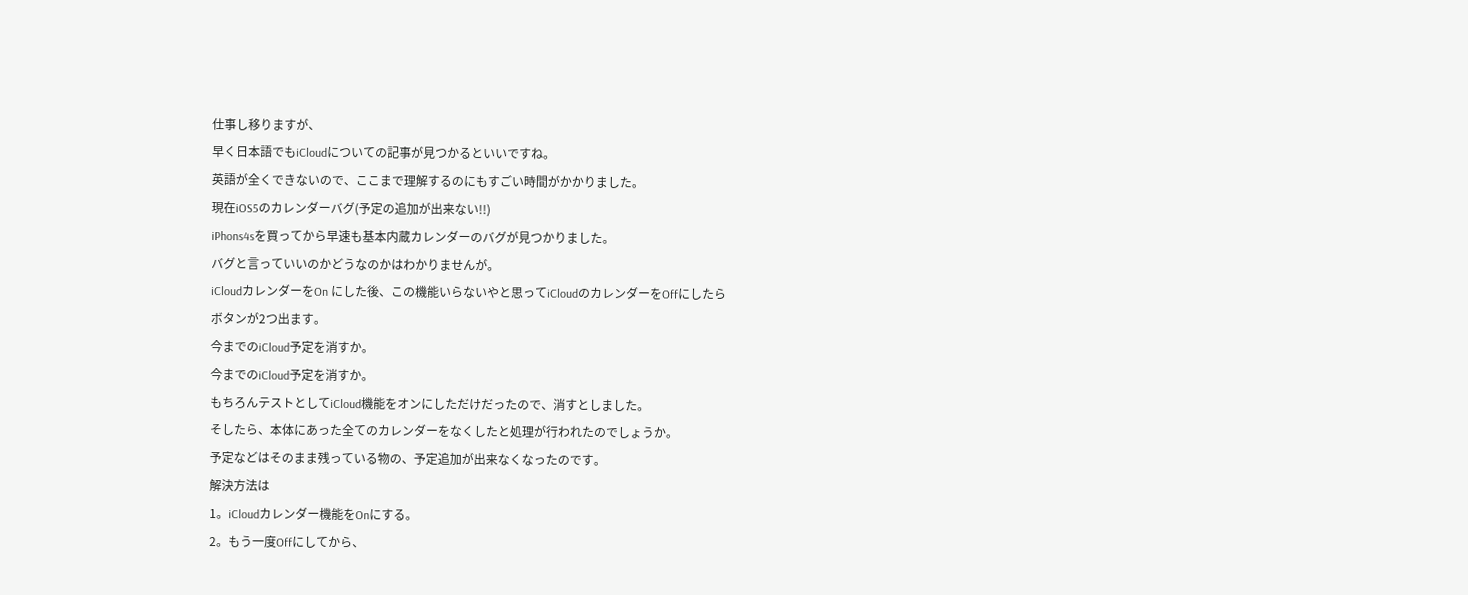仕事し移りますが、
早く日本語でもiCloudについての記事が見つかるといいですね。
英語が全くできないので、ここまで理解するのにもすごい時間がかかりました。
現在iOS5のカレンダーバグ(予定の追加が出来ない!!)
iPhons4sを買ってから早速も基本内蔵カレンダーのバグが見つかりました。
バグと言っていいのかどうなのかはわかりませんが。
iCloudカレンダーをOn にした後、この機能いらないやと思ってiCloudのカレンダーをOffにしたら
ボタンが2つ出ます。
今までのiCloud予定を消すか。
今までのiCloud予定を消すか。
もちろんテストとしてiCloud機能をオンにしただけだったので、消すとしました。
そしたら、本体にあった全てのカレンダーをなくしたと処理が行われたのでしょうか。
予定などはそのまま残っている物の、予定追加が出来なくなったのです。
解決方法は
1。iCloudカレンダー機能をOnにする。
2。もう一度Offにしてから、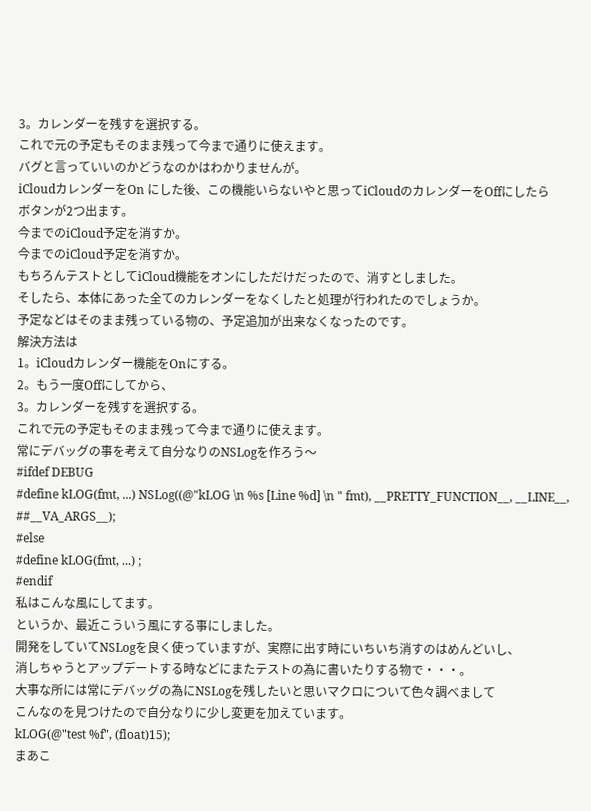3。カレンダーを残すを選択する。
これで元の予定もそのまま残って今まで通りに使えます。
バグと言っていいのかどうなのかはわかりませんが。
iCloudカレンダーをOn にした後、この機能いらないやと思ってiCloudのカレンダーをOffにしたら
ボタンが2つ出ます。
今までのiCloud予定を消すか。
今までのiCloud予定を消すか。
もちろんテストとしてiCloud機能をオンにしただけだったので、消すとしました。
そしたら、本体にあった全てのカレンダーをなくしたと処理が行われたのでしょうか。
予定などはそのまま残っている物の、予定追加が出来なくなったのです。
解決方法は
1。iCloudカレンダー機能をOnにする。
2。もう一度Offにしてから、
3。カレンダーを残すを選択する。
これで元の予定もそのまま残って今まで通りに使えます。
常にデバッグの事を考えて自分なりのNSLogを作ろう〜
#ifdef DEBUG
#define kLOG(fmt, ...) NSLog((@"kLOG \n %s [Line %d] \n " fmt), __PRETTY_FUNCTION__, __LINE__, ##__VA_ARGS__);
#else
#define kLOG(fmt, ...) ;
#endif
私はこんな風にしてます。
というか、最近こういう風にする事にしました。
開発をしていてNSLogを良く使っていますが、実際に出す時にいちいち消すのはめんどいし、
消しちゃうとアップデートする時などにまたテストの為に書いたりする物で・・・。
大事な所には常にデバッグの為にNSLogを残したいと思いマクロについて色々調べまして
こんなのを見つけたので自分なりに少し変更を加えています。
kLOG(@"test %f", (float)15);
まあこ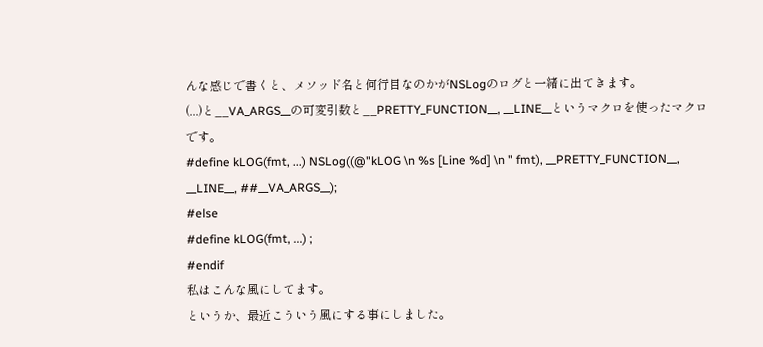んな感じで書くと、メソッド名と何行目なのかがNSLogのログと一緒に出てきます。
(...)と__VA_ARGS__の可変引数と__PRETTY_FUNCTION__, __LINE__というマクロを使ったマクロです。
#define kLOG(fmt, ...) NSLog((@"kLOG \n %s [Line %d] \n " fmt), __PRETTY_FUNCTION__, __LINE__, ##__VA_ARGS__);
#else
#define kLOG(fmt, ...) ;
#endif
私はこんな風にしてます。
というか、最近こういう風にする事にしました。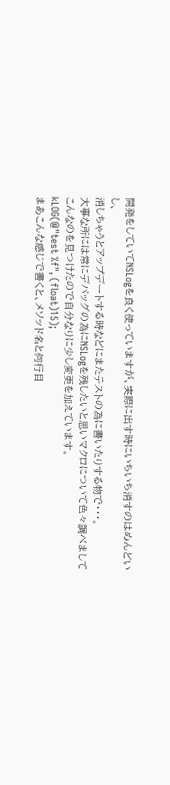開発をしていてNSLogを良く使っていますが、実際に出す時にいちいち消すのはめんどいし、
消しちゃうとアップデートする時などにまたテストの為に書いたりする物で・・・。
大事な所には常にデバッグの為にNSLogを残したいと思いマクロについて色々調べまして
こんなのを見つけたので自分なりに少し変更を加えています。
kLOG(@"test %f", (float)15);
まあこんな感じで書くと、メソッド名と何行目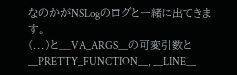なのかがNSLogのログと一緒に出てきます。
(...)と__VA_ARGS__の可変引数と__PRETTY_FUNCTION__, __LINE__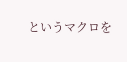というマクロを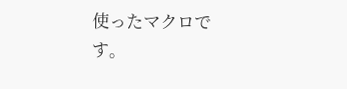使ったマクロです。